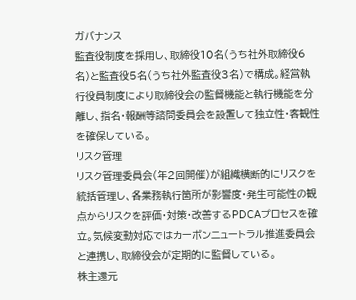ガバナンス
監査役制度を採用し、取締役10名(うち社外取締役6名)と監査役5名(うち社外監査役3名)で構成。経営執行役員制度により取締役会の監督機能と執行機能を分離し、指名・報酬等諮問委員会を設置して独立性・客観性を確保している。
リスク管理
リスク管理委員会(年2回開催)が組織横断的にリスクを統括管理し、各業務執行箇所が影響度・発生可能性の観点からリスクを評価・対策・改善するPDCAプロセスを確立。気候変動対応ではカーボンニュートラル推進委員会と連携し、取締役会が定期的に監督している。
株主還元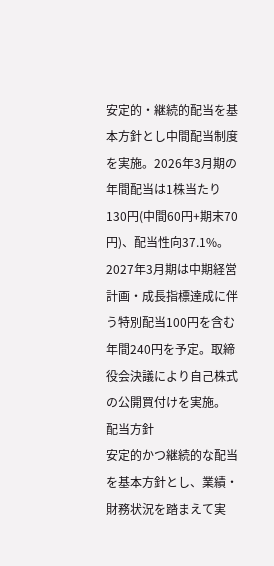安定的・継続的配当を基本方針とし中間配当制度を実施。2026年3月期の年間配当は1株当たり130円(中間60円+期末70円)、配当性向37.1%。2027年3月期は中期経営計画・成長指標達成に伴う特別配当100円を含む年間240円を予定。取締役会決議により自己株式の公開買付けを実施。
配当方針
安定的かつ継続的な配当を基本方針とし、業績・財務状況を踏まえて実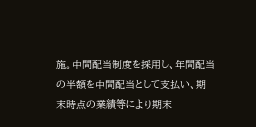施。中間配当制度を採用し、年間配当の半額を中間配当として支払い、期末時点の業績等により期末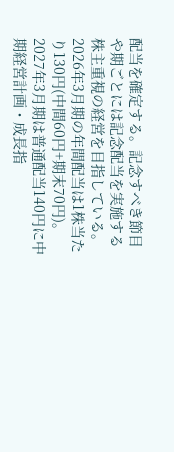配当を確定する。記念すべき節目や期ごとには記念配当を実施する株主重視の経営を目指している。2026年3月期の年間配当は1株当たり130円(中間60円+期末70円)。2027年3月期は普通配当140円に中期経営計画・成長指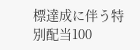標達成に伴う特別配当100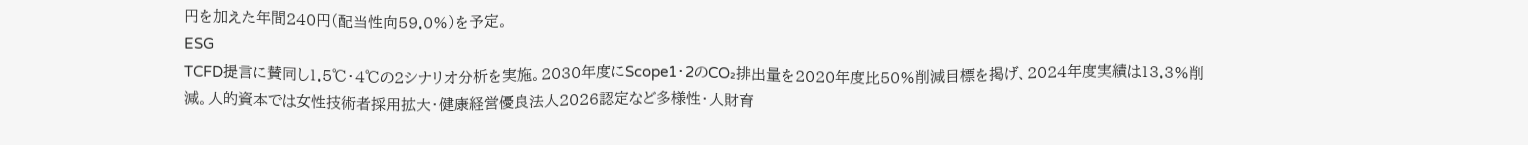円を加えた年間240円(配当性向59.0%)を予定。
ESG
TCFD提言に賛同し1.5℃・4℃の2シナリオ分析を実施。2030年度にScope1・2のCO₂排出量を2020年度比50%削減目標を掲げ、2024年度実績は13.3%削減。人的資本では女性技術者採用拡大・健康経営優良法人2026認定など多様性・人財育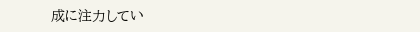成に注力してい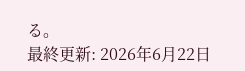る。
最終更新: 2026年6月22日